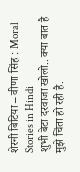शेरनी बिटिया – वीणा सिंह : Moral Stories in Hindi
शुभी बेटा दरवाजा खोलो.. क्या बात है मुझे चिंता हो रही है.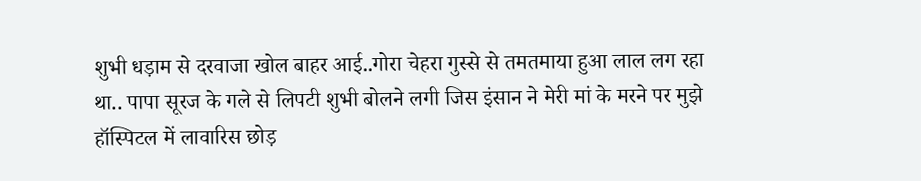शुभी धड़ाम से दरवाजा खोल बाहर आई..गोरा चेहरा गुस्से से तमतमाया हुआ लाल लग रहा था.. पापा सूरज के गले से लिपटी शुभी बोलने लगी जिस इंसान ने मेरी मां के मरने पर मुझे हॉस्पिटल में लावारिस छोड़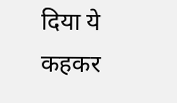दिया ये कहकर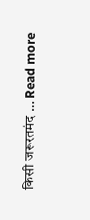किसी जरूरतमंद … Read more